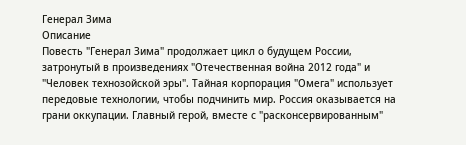Генерал Зима
Описание
Повесть "Генерал Зима" продолжает цикл о будущем России, затронутый в произведениях "Отечественная война 2012 года" и "Человек технозойской эры". Тайная корпорация "Омега" использует передовые технологии, чтобы подчинить мир. Россия оказывается на грани оккупации. Главный герой, вместе с "расконсервированным"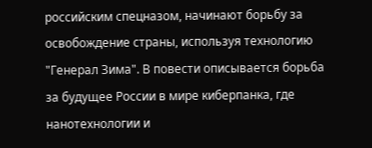российским спецназом, начинают борьбу за освобождение страны, используя технологию "Генерал Зима". В повести описывается борьба за будущее России в мире киберпанка, где нанотехнологии и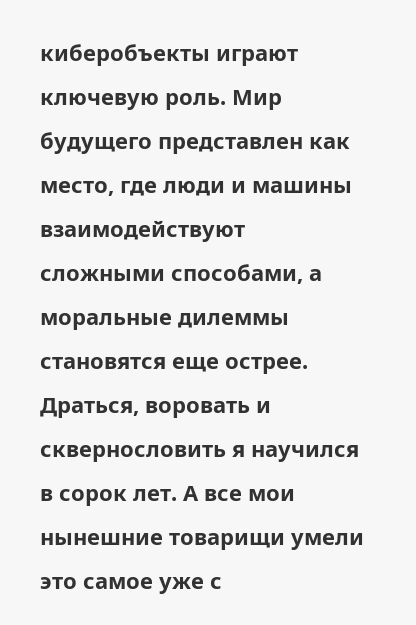киберобъекты играют ключевую роль. Мир будущего представлен как место, где люди и машины взаимодействуют сложными способами, а моральные дилеммы становятся еще острее.
Драться, воровать и сквернословить я научился в сорок лет. А все мои нынешние товарищи умели это самое уже с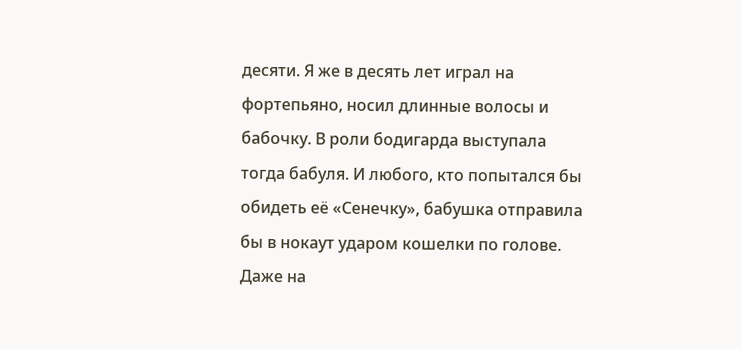десяти. Я же в десять лет играл на фортепьяно, носил длинные волосы и бабочку. В роли бодигарда выступала тогда бабуля. И любого, кто попытался бы обидеть её «Сенечку», бабушка отправила бы в нокаут ударом кошелки по голове. Даже на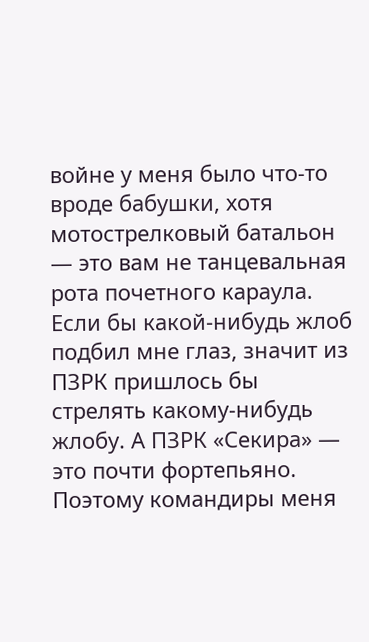войне у меня было что-то вроде бабушки, хотя мотострелковый батальон — это вам не танцевальная рота почетного караула. Если бы какой-нибудь жлоб подбил мне глаз, значит из ПЗРК пришлось бы стрелять какому-нибудь жлобу. А ПЗРК «Секира» — это почти фортепьяно. Поэтому командиры меня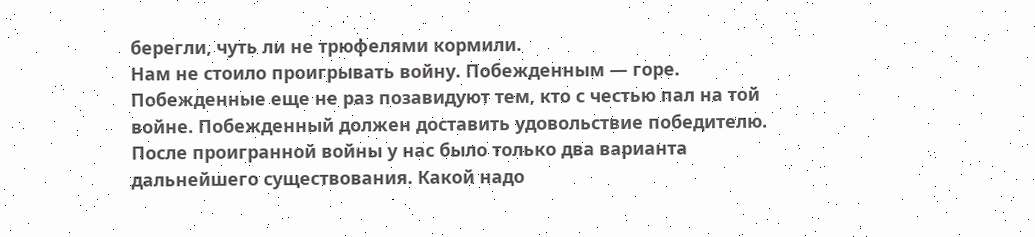берегли, чуть ли не трюфелями кормили.
Нам не стоило проигрывать войну. Побежденным — горе. Побежденные еще не раз позавидуют тем, кто с честью пал на той войне. Побежденный должен доставить удовольствие победителю.
После проигранной войны у нас было только два варианта дальнейшего существования. Какой надо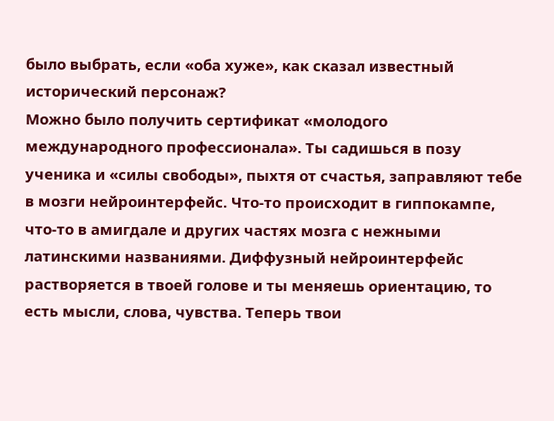было выбрать, если «оба хуже», как сказал известный исторический персонаж?
Можно было получить сертификат «молодого международного профессионала». Ты садишься в позу ученика и «силы свободы», пыхтя от счастья, заправляют тебе в мозги нейроинтерфейс. Что-то происходит в гиппокампе, что-то в амигдале и других частях мозга с нежными латинскими названиями. Диффузный нейроинтерфейс растворяется в твоей голове и ты меняешь ориентацию, то есть мысли, слова, чувства. Теперь твои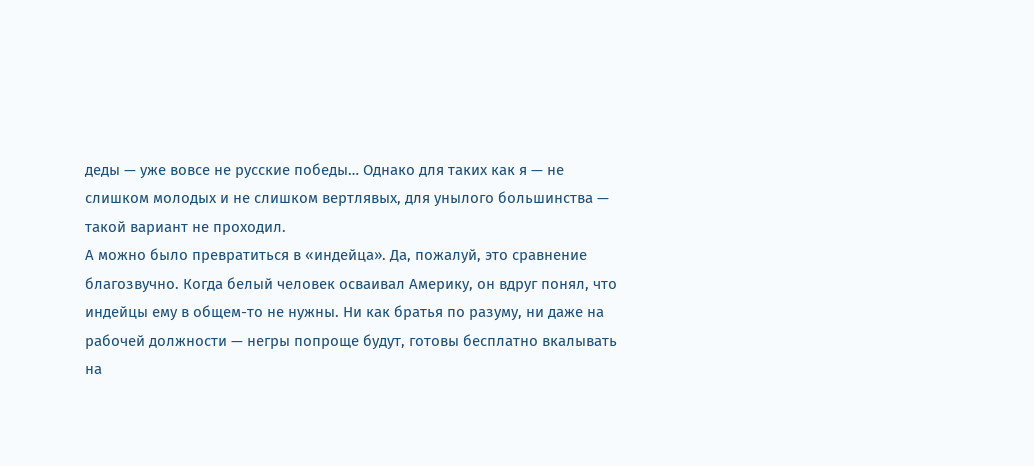деды — уже вовсе не русские победы… Однако для таких как я — не слишком молодых и не слишком вертлявых, для унылого большинства — такой вариант не проходил.
А можно было превратиться в «индейца». Да, пожалуй, это сравнение благозвучно. Когда белый человек осваивал Америку, он вдруг понял, что индейцы ему в общем-то не нужны. Ни как братья по разуму, ни даже на рабочей должности — негры попроще будут, готовы бесплатно вкалывать на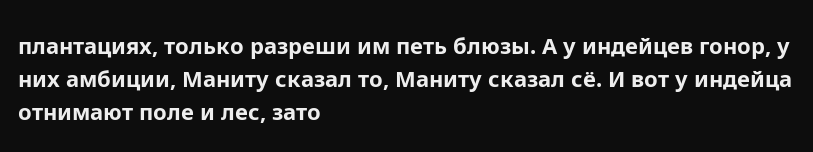плантациях, только разреши им петь блюзы. А у индейцев гонор, у них амбиции, Маниту сказал то, Маниту сказал сё. И вот у индейца отнимают поле и лес, зато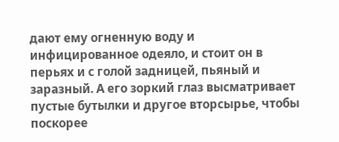дают ему огненную воду и инфицированное одеяло, и стоит он в перьях и с голой задницей, пьяный и заразный. А его зоркий глаз высматривает пустые бутылки и другое вторсырье, чтобы поскорее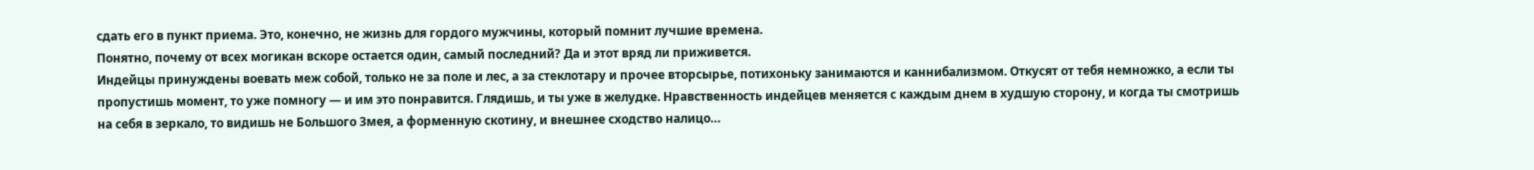сдать его в пункт приема. Это, конечно, не жизнь для гордого мужчины, который помнит лучшие времена.
Понятно, почему от всех могикан вскоре остается один, самый последний? Да и этот вряд ли приживется.
Индейцы принуждены воевать меж собой, только не за поле и лес, а за стеклотару и прочее вторсырье, потихоньку занимаются и каннибализмом. Откусят от тебя немножко, а если ты пропустишь момент, то уже помногу — и им это понравится. Глядишь, и ты уже в желудке. Нравственность индейцев меняется с каждым днем в худшую сторону, и когда ты смотришь на себя в зеркало, то видишь не Большого Змея, а форменную скотину, и внешнее сходство налицо…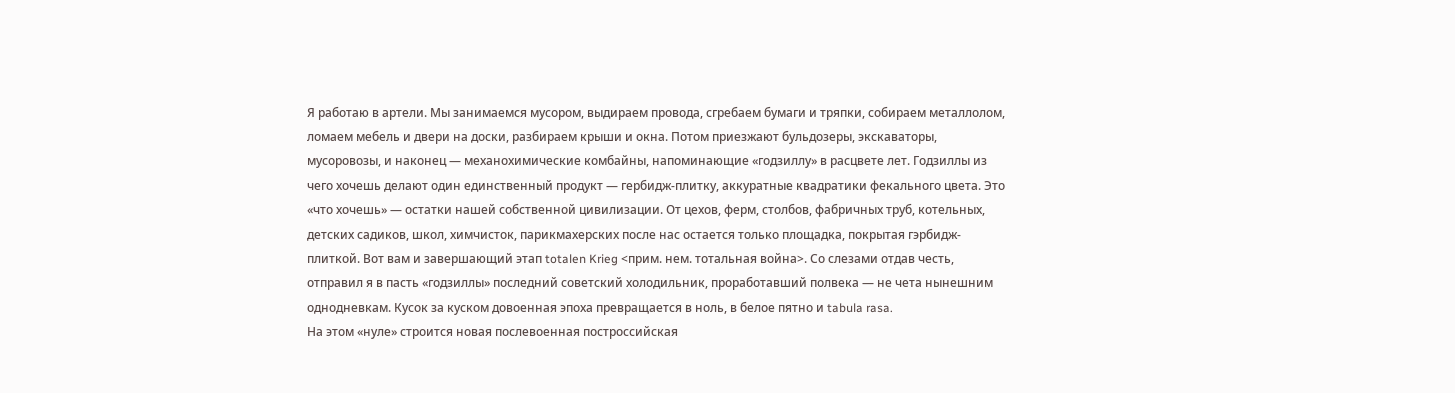Я работаю в артели. Мы занимаемся мусором, выдираем провода, сгребаем бумаги и тряпки, собираем металлолом, ломаем мебель и двери на доски, разбираем крыши и окна. Потом приезжают бульдозеры, экскаваторы, мусоровозы, и наконец — механохимические комбайны, напоминающие «годзиллу» в расцвете лет. Годзиллы из чего хочешь делают один единственный продукт — гербидж-плитку, аккуратные квадратики фекального цвета. Это «что хочешь» — остатки нашей собственной цивилизации. От цехов, ферм, столбов, фабричных труб, котельных, детских садиков, школ, химчисток, парикмахерских после нас остается только площадка, покрытая гэрбидж-плиткой. Вот вам и завершающий этап totalen Krieg <прим. нем. тотальная война>. Со слезами отдав честь, отправил я в пасть «годзиллы» последний советский холодильник, проработавший полвека — не чета нынешним однодневкам. Кусок за куском довоенная эпоха превращается в ноль, в белое пятно и tabula rasa.
На этом «нуле» строится новая послевоенная построссийская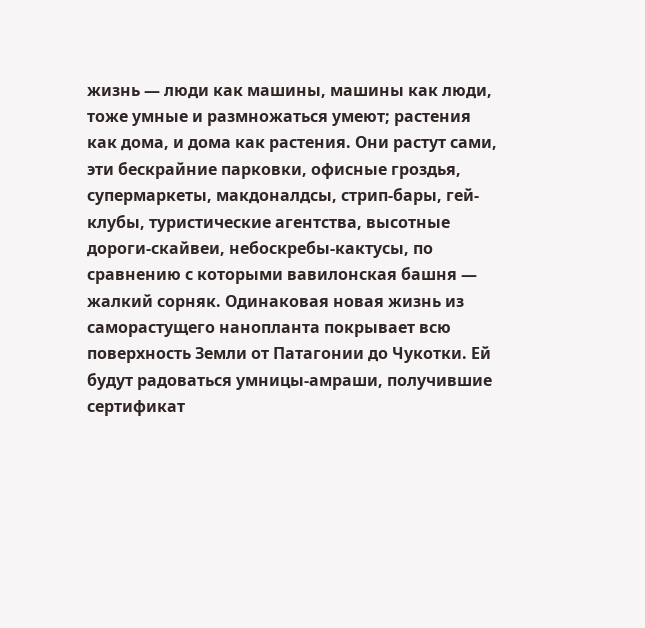жизнь — люди как машины, машины как люди, тоже умные и размножаться умеют; растения как дома, и дома как растения. Они растут сами, эти бескрайние парковки, офисные гроздья, супермаркеты, макдоналдсы, стрип-бары, гей-клубы, туристические агентства, высотные дороги-скайвеи, небоскребы-кактусы, по сравнению с которыми вавилонская башня — жалкий сорняк. Одинаковая новая жизнь из саморастущего нанопланта покрывает всю поверхность Земли от Патагонии до Чукотки. Ей будут радоваться умницы-амраши, получившие сертификат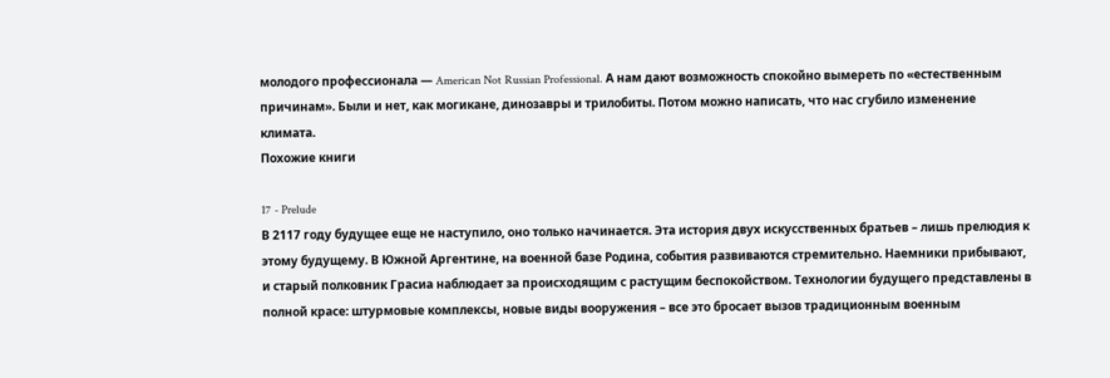молодого профессионала — American Not Russian Professional. А нам дают возможность спокойно вымереть по «естественным причинам». Были и нет, как могикане, динозавры и трилобиты. Потом можно написать, что нас сгубило изменение климата.
Похожие книги

17 - Prelude
В 2117 году будущее еще не наступило, оно только начинается. Эта история двух искусственных братьев – лишь прелюдия к этому будущему. В Южной Аргентине, на военной базе Родина, события развиваются стремительно. Наемники прибывают, и старый полковник Грасиа наблюдает за происходящим с растущим беспокойством. Технологии будущего представлены в полной красе: штурмовые комплексы, новые виды вооружения – все это бросает вызов традиционным военным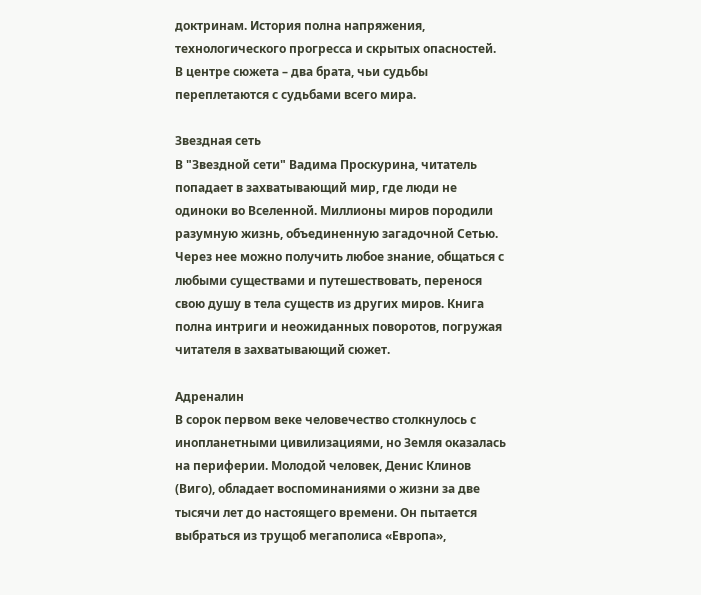доктринам. История полна напряжения, технологического прогресса и скрытых опасностей. В центре сюжета – два брата, чьи судьбы переплетаются с судьбами всего мира.

Звездная сеть
В "Звездной сети" Вадима Проскурина, читатель попадает в захватывающий мир, где люди не одиноки во Вселенной. Миллионы миров породили разумную жизнь, объединенную загадочной Сетью. Через нее можно получить любое знание, общаться с любыми существами и путешествовать, перенося свою душу в тела существ из других миров. Книга полна интриги и неожиданных поворотов, погружая читателя в захватывающий сюжет.

Адреналин
В сорок первом веке человечество столкнулось с инопланетными цивилизациями, но Земля оказалась на периферии. Молодой человек, Денис Клинов (Виго), обладает воспоминаниями о жизни за две тысячи лет до настоящего времени. Он пытается выбраться из трущоб мегаполиса «Европа»,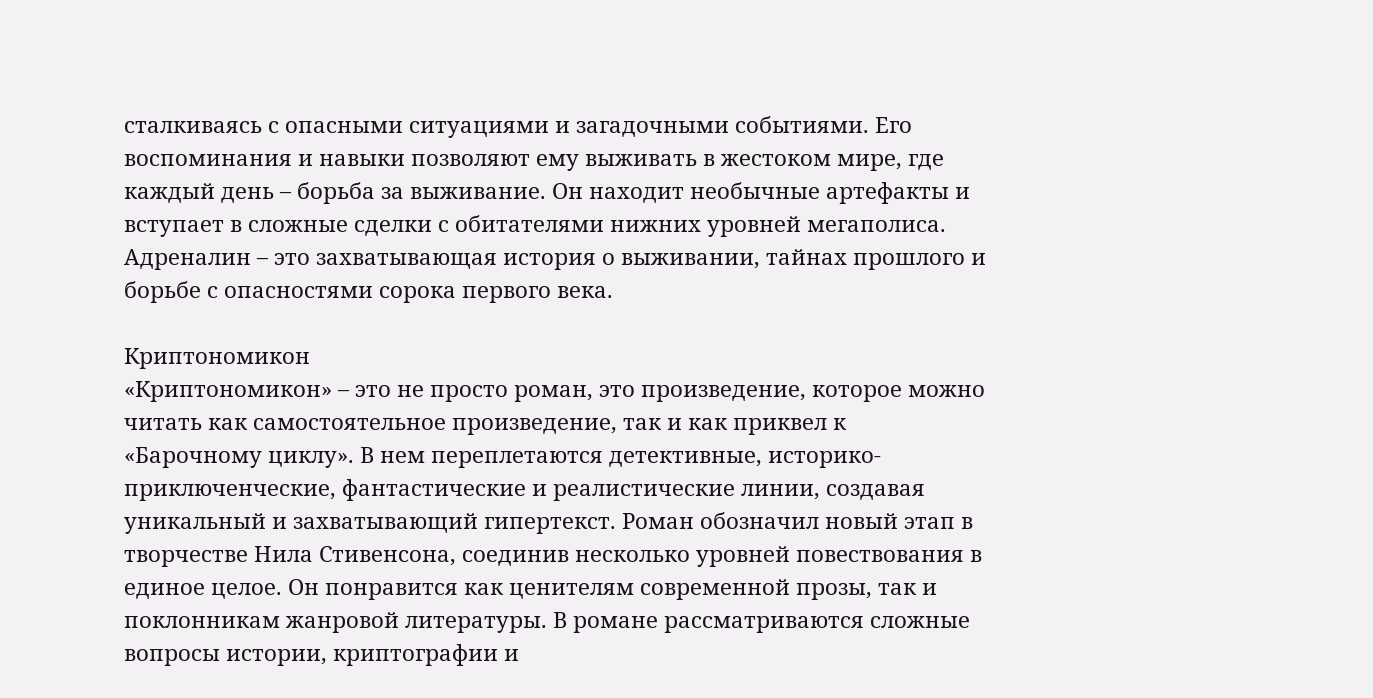сталкиваясь с опасными ситуациями и загадочными событиями. Его воспоминания и навыки позволяют ему выживать в жестоком мире, где каждый день – борьба за выживание. Он находит необычные артефакты и вступает в сложные сделки с обитателями нижних уровней мегаполиса. Адреналин – это захватывающая история о выживании, тайнах прошлого и борьбе с опасностями сорока первого века.

Криптономикон
«Криптономикон» – это не просто роман, это произведение, которое можно читать как самостоятельное произведение, так и как приквел к «Барочному циклу». В нем переплетаются детективные, историко-приключенческие, фантастические и реалистические линии, создавая уникальный и захватывающий гипертекст. Роман обозначил новый этап в творчестве Нила Стивенсона, соединив несколько уровней повествования в единое целое. Он понравится как ценителям современной прозы, так и поклонникам жанровой литературы. В романе рассматриваются сложные вопросы истории, криптографии и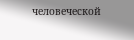человеческой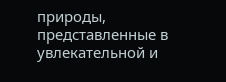природы, представленные в увлекательной и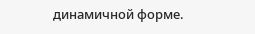динамичной форме.